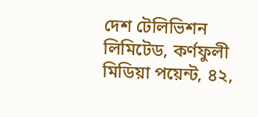দেশ টেলিভিশন লিমিটেড, কর্ণফুলী মিডিয়া পয়েন্ট, ৪২,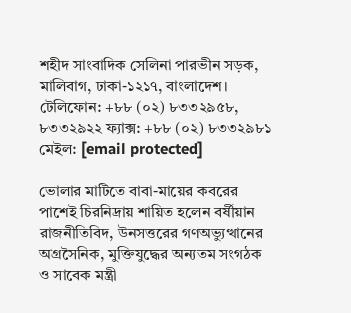শহীদ সাংবাদিক সেলিনা পারভীন সড়ক, মালিবাগ, ঢাকা-১২১৭, বাংলাদেশ।
টেলিফোন: +৮৮ (০২) ৮৩৩২৯৫৮, ৮৩৩২৯২২ ফ্যাক্স: +৮৮ (০২) ৮৩৩২৯৮১ মেইল: [email protected]

ভোলার মাটিতে বাবা-মায়ের কবরের পাশেই চিরনিদ্রায় শায়িত হলেন বর্ষীয়ান রাজনীতিবিদ, উনসত্তরের গণঅভ্যুত্থানের অগ্রসৈনিক, মুক্তিযুদ্ধের অন্যতম সংগঠক ও সাবেক মন্ত্রী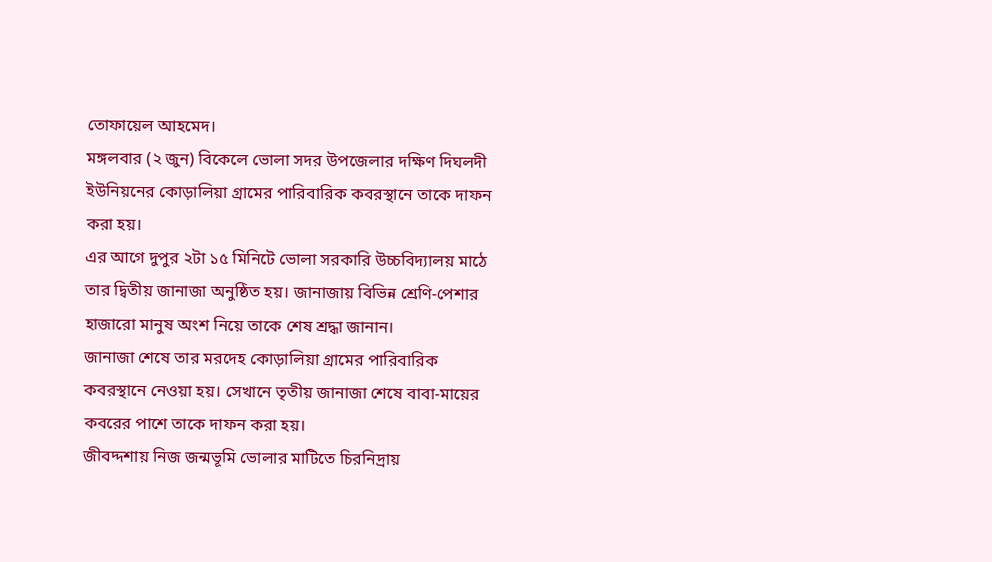তোফায়েল আহমেদ।
মঙ্গলবার (২ জুন) বিকেলে ভোলা সদর উপজেলার দক্ষিণ দিঘলদী ইউনিয়নের কোড়ালিয়া গ্রামের পারিবারিক কবরস্থানে তাকে দাফন করা হয়।
এর আগে দুপুর ২টা ১৫ মিনিটে ভোলা সরকারি উচ্চবিদ্যালয় মাঠে তার দ্বিতীয় জানাজা অনুষ্ঠিত হয়। জানাজায় বিভিন্ন শ্রেণি-পেশার হাজারো মানুষ অংশ নিয়ে তাকে শেষ শ্রদ্ধা জানান।
জানাজা শেষে তার মরদেহ কোড়ালিয়া গ্রামের পারিবারিক কবরস্থানে নেওয়া হয়। সেখানে তৃতীয় জানাজা শেষে বাবা-মায়ের কবরের পাশে তাকে দাফন করা হয়।
জীবদ্দশায় নিজ জন্মভূমি ভোলার মাটিতে চিরনিদ্রায়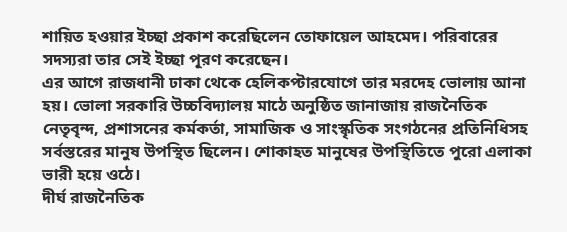শায়িত হওয়ার ইচ্ছা প্রকাশ করেছিলেন তোফায়েল আহমেদ। পরিবারের সদস্যরা তার সেই ইচ্ছা পূরণ করেছেন।
এর আগে রাজধানী ঢাকা থেকে হেলিকপ্টারযোগে তার মরদেহ ভোলায় আনা হয়। ভোলা সরকারি উচ্চবিদ্যালয় মাঠে অনুষ্ঠিত জানাজায় রাজনৈতিক নেতৃবৃন্দ, প্রশাসনের কর্মকর্তা, সামাজিক ও সাংস্কৃতিক সংগঠনের প্রতিনিধিসহ সর্বস্তরের মানুষ উপস্থিত ছিলেন। শোকাহত মানুষের উপস্থিতিতে পুরো এলাকা ভারী হয়ে ওঠে।
দীর্ঘ রাজনৈতিক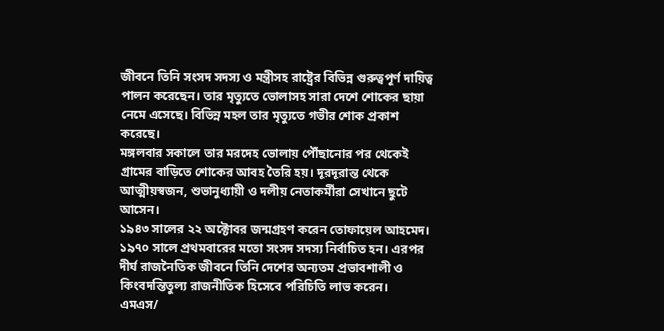জীবনে তিনি সংসদ সদস্য ও মন্ত্রীসহ রাষ্ট্রের বিভিন্ন গুরুত্বপূর্ণ দায়িত্ব পালন করেছেন। তার মৃত্যুতে ভোলাসহ সারা দেশে শোকের ছায়া নেমে এসেছে। বিভিন্ন মহল তার মৃত্যুতে গভীর শোক প্রকাশ করেছে।
মঙ্গলবার সকালে তার মরদেহ ভোলায় পৌঁছানোর পর থেকেই গ্রামের বাড়িতে শোকের আবহ তৈরি হয়। দূরদূরান্ত থেকে আত্মীয়স্বজন, শুভানুধ্যায়ী ও দলীয় নেতাকর্মীরা সেখানে ছুটে আসেন।
১৯৪৩ সালের ২২ অক্টোবর জন্মগ্রহণ করেন তোফায়েল আহমেদ। ১৯৭০ সালে প্রথমবারের মতো সংসদ সদস্য নির্বাচিত হন। এরপর দীর্ঘ রাজনৈতিক জীবনে তিনি দেশের অন্যতম প্রভাবশালী ও কিংবদন্তিতুল্য রাজনীতিক হিসেবে পরিচিতি লাভ করেন।
এমএস/